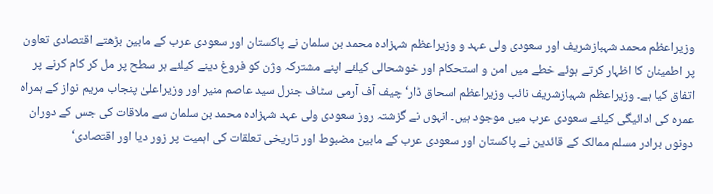وزیراعظم محمد شہبازشریف اور سعودی ولی عہد و وزیراعظم شہزادہ محمد بن سلمان نے پاکستان اور سعودی عرب کے مابین بڑھتے اقتصادی تعاون پر اطمینان کا اظہار کرتے ہوئے خطے میں امن و استحکام اور خوشحالی کیلئے اپنے مشترکہ وژن کو فروغ دینے کیلئے ہر سطح پر مل کر کام کرنے پر اتفاق کیا ہے۔ وزیراعظم شہبازشریف نائب وزیراعظم اسحاق ڈار‘ چیف آف آرمی سٹاف جنرل سید عاصم منیر اور وزیراعلیٰ پنجاب مریم نواز کے ہمراہ عمرہ کی ادائیگی کیلئے سعودی عرب میں موجود ہیں۔ انہوں نے گزشتہ روز سعودی ولی عہد شہزادہ محمد بن سلمان سے ملاقات کی جس کے دوران دونوں برادر مسلم ممالک کے قائدین نے پاکستان اور سعودی عرب کے مابین مضبوط اور تاریخی تعلقات کی اہمیت پر زور دیا اور اقتصادی‘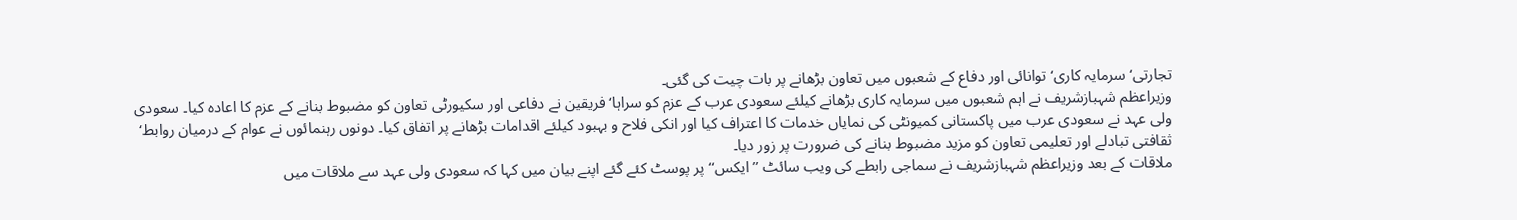تجارتی‘ سرمایہ کاری‘ توانائی اور دفاع کے شعبوں میں تعاون بڑھانے پر بات چیت کی گئی۔
وزیراعظم شہبازشریف نے اہم شعبوں میں سرمایہ کاری بڑھانے کیلئے سعودی عرب کے عزم کو سراہا‘ فریقین نے دفاعی اور سکیورٹی تعاون کو مضبوط بنانے کے عزم کا اعادہ کیا۔ سعودی ولی عہد نے سعودی عرب میں پاکستانی کمیونٹی کی نمایاں خدمات کا اعتراف کیا اور انکی فلاح و بہبود کیلئے اقدامات بڑھانے پر اتفاق کیا۔ دونوں رہنمائوں نے عوام کے درمیان روابط‘ ثقافتی تبادلے اور تعلیمی تعاون کو مزید مضبوط بنانے کی ضرورت پر زور دیا۔
ملاقات کے بعد وزیراعظم شہبازشریف نے سماجی رابطے کی ویب سائٹ ’’ایکس‘‘ پر پوسٹ کئے گئے اپنے بیان میں کہا کہ سعودی ولی عہد سے ملاقات میں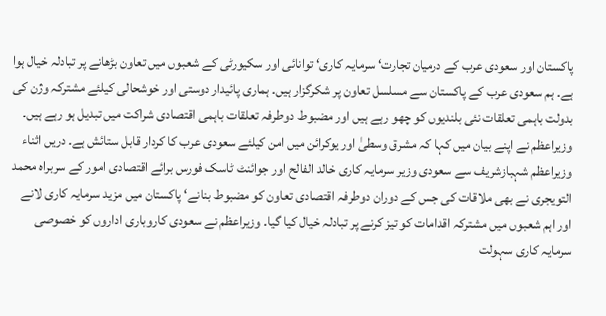پاکستان اور سعودی عرب کے درمیان تجارت‘ سرمایہ کاری‘ توانائی اور سکیورٹی کے شعبوں میں تعاون بڑھانے پر تبادلہ خیال ہوا ہے۔ ہم سعودی عرب کے پاکستان سے مسلسل تعاون پر شکرگزار ہیں۔ ہماری پائیدار دوستی اور خوشحالی کیلئے مشترکہ وژن کی بدولت باہمی تعلقات نئی بلندیوں کو چھو رہے ہیں اور مضبوط دوطرفہ تعلقات باہمی اقتصادی شراکت میں تبدیل ہو رہے ہیں۔ وزیراعظم نے اپنے بیان میں کہا کہ مشرق وسطیٰ اور یوکرائن میں امن کیلئے سعودی عرب کا کردار قابل ستائش ہے۔ دریں اثناء وزیراعظم شہبازشریف سے سعودی وزیر سرمایہ کاری خالد الفالح اور جوائنٹ ٹاسک فورس برائے اقتصادی امور کے سربراہ محمد التویجری نے بھی ملاقات کی جس کے دوران دوطرفہ اقتصادی تعاون کو مضبوط بنانے‘ پاکستان میں مزید سرمایہ کاری لانے اور اہم شعبوں میں مشترکہ اقدامات کو تیز کرنے پر تبادلہ خیال کیا گیا۔ وزیراعظم نے سعودی کاروباری اداروں کو خصوصی سرمایہ کاری سہولت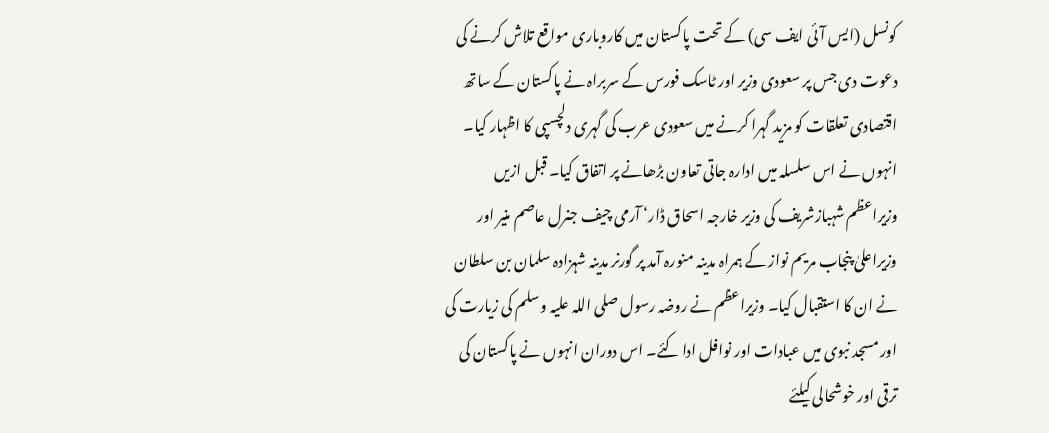کونسل (ایس آئی ایف سی) کے تحت پاکستان میں کاروباری مواقع تلاش کرنے کی دعوت دی جس پر سعودی وزیر اور ٹاسک فورس کے سربراہ نے پاکستان کے ساتھ اقتصادی تعلقات کو مزید گہرا کرنے میں سعودی عرب کی گہری دلچسپی کا اظہار کیا۔ انہوں نے اس سلسلہ میں ادارہ جاتی تعاون بڑھانے پر اتفاق کیا۔ قبل ازیں وزیراعظم شہبازشریف کی وزیر خارجہ اسحاق ڈار‘ آرمی چیف جنرل عاصم منیر اور وزیراعلیٰ پنجاب مریم نواز کے ہمراہ مدینہ منورہ آمد پر گورنر مدینہ شہزادہ سلمان بن سلطان نے ان کا استقبال کیا۔ وزیراعظم نے روضہ رسول صلی اللہ علیہ وسلم کی زیارت کی اور مسجد نبوی میں عبادات اور نوافل ادا کئے۔ اس دوران انہوں نے پاکستان کی ترقی اور خوشحالی کیلئے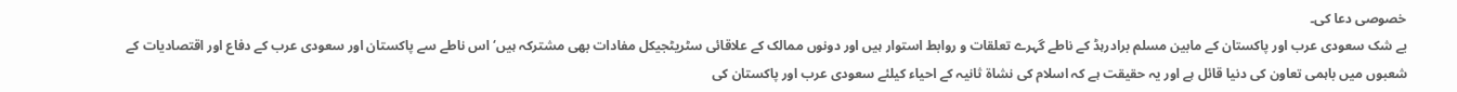خصوصی دعا کی۔
بے شک سعودی عرب اور پاکستان کے مابین مسلم برادرہڈ کے ناطے گہرے تعلقات و روابط استوار ہیں اور دونوں ممالک کے علاقائی سٹریٹجیکل مفادات بھی مشترکہ ہیں‘ اس ناطے سے پاکستان اور سعودی عرب کے دفاع اور اقتصادیات کے شعبوں میں باہمی تعاون کی دنیا قائل ہے اور یہ حقیقت ہے کہ اسلام کی نشاۃ ثانیہ کے احیاء کیلئے سعودی عرب اور پاکستان کی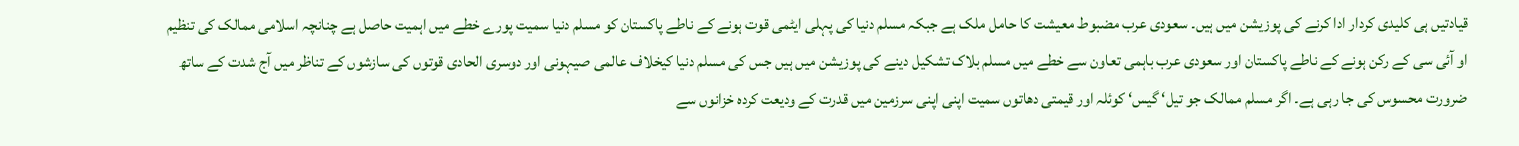قیادتیں ہی کلیدی کردار ادا کرنے کی پوزیشن میں ہیں۔ سعودی عرب مضبوط معیشت کا حامل ملک ہے جبکہ مسلم دنیا کی پہلی ایٹمی قوت ہونے کے ناطے پاکستان کو مسلم دنیا سمیت پورے خطے میں اہمیت حاصل ہے چنانچہ اسلامی ممالک کی تنظیم او آئی سی کے رکن ہونے کے ناطے پاکستان اور سعودی عرب باہمی تعاون سے خطے میں مسلم بلاک تشکیل دینے کی پوزیشن میں ہیں جس کی مسلم دنیا کیخلاف عالمی صیہونی اور دوسری الحادی قوتوں کی سازشوں کے تناظر میں آج شدت کے ساتھ ضرورت محسوس کی جا رہی ہے۔ اگر مسلم ممالک جو تیل‘ گیس‘ کوئلہ اور قیمتی دھاتوں سمیت اپنی اپنی سرزمین میں قدرت کے ودیعت کردہ خزانوں سے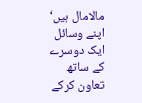مالامال ہیں‘ اپنے وسائل ایک دوسرے کے ساتھ تعاون کرکے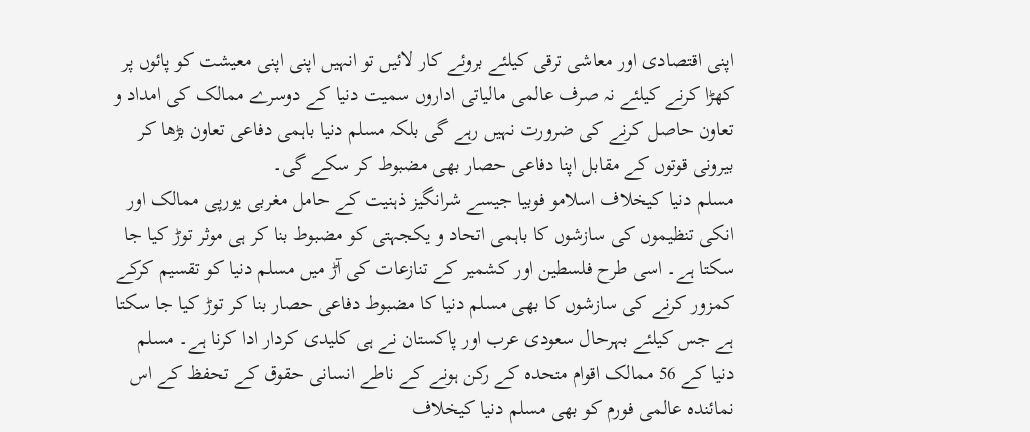اپنی اقتصادی اور معاشی ترقی کیلئے بروئے کار لائیں تو انہیں اپنی اپنی معیشت کو پائوں پر کھڑا کرنے کیلئے نہ صرف عالمی مالیاتی اداروں سمیت دنیا کے دوسرے ممالک کی امداد و تعاون حاصل کرنے کی ضرورت نہیں رہے گی بلکہ مسلم دنیا باہمی دفاعی تعاون بڑھا کر بیرونی قوتوں کے مقابل اپنا دفاعی حصار بھی مضبوط کر سکے گی۔
مسلم دنیا کیخلاف اسلامو فوبیا جیسے شرانگیز ذہنیت کے حامل مغربی یورپی ممالک اور انکی تنظیموں کی سازشوں کا باہمی اتحاد و یکجہتی کو مضبوط بنا کر ہی موثر توڑ کیا جا سکتا ہے۔ اسی طرح فلسطین اور کشمیر کے تنازعات کی آڑ میں مسلم دنیا کو تقسیم کرکے کمزور کرنے کی سازشوں کا بھی مسلم دنیا کا مضبوط دفاعی حصار بنا کر توڑ کیا جا سکتا ہے جس کیلئے بہرحال سعودی عرب اور پاکستان نے ہی کلیدی کردار ادا کرنا ہے۔ مسلم دنیا کے 56 ممالک اقوام متحدہ کے رکن ہونے کے ناطے انسانی حقوق کے تحفظ کے اس نمائندہ عالمی فورم کو بھی مسلم دنیا کیخلاف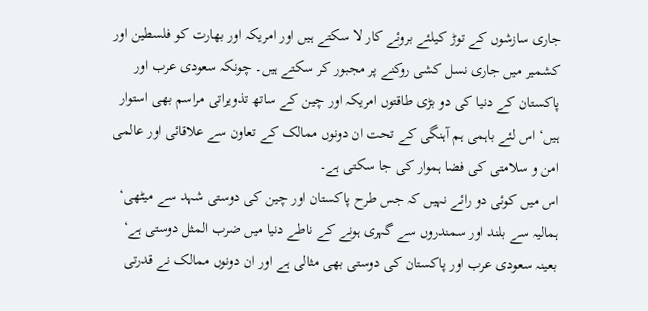جاری سازشوں کے توڑ کیلئے بروئے کار لا سکتے ہیں اور امریکہ اور بھارت کو فلسطین اور کشمیر میں جاری نسل کشی روکنے پر مجبور کر سکتے ہیں۔ چونکہ سعودی عرب اور پاکستان کے دنیا کی دو بڑی طاقتوں امریکہ اور چین کے ساتھ تذویراتی مراسم بھی استوار ہیں‘ اس لئے باہمی ہم آہنگی کے تحت ان دونوں ممالک کے تعاون سے علاقائی اور عالمی امن و سلامتی کی فضا ہموار کی جا سکتی ہے۔
اس میں کوئی دو رائے نہیں کہ جس طرح پاکستان اور چین کی دوستی شہد سے میٹھی‘ ہمالیہ سے بلند اور سمندروں سے گہری ہونے کے ناطے دنیا میں ضرب المثل دوستی ہے‘ بعینہ سعودی عرب اور پاکستان کی دوستی بھی مثالی ہے اور ان دونوں ممالک نے قدرتی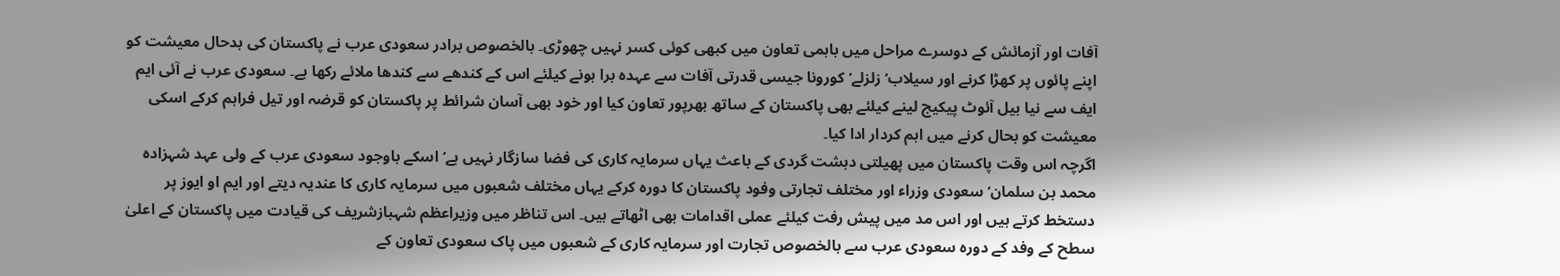آفات اور آزمائش کے دوسرے مراحل میں باہمی تعاون میں کبھی کوئی کسر نہیں چھوڑی۔ بالخصوص برادر سعودی عرب نے پاکستان کی بدحال معیشت کو اپنے پائوں پر کھڑا کرنے اور سیلاب‘ زلزلے‘ کورونا جیسی قدرتی آفات سے عہدہ برا ہونے کیلئے اس کے کندھے سے کندھا ملائے رکھا ہے۔ سعودی عرب نے آئی ایم ایف سے نیا بیل آئوٹ پیکیج لینے کیلئے بھی پاکستان کے ساتھ بھرپور تعاون کیا اور خود بھی آسان شرائط پر پاکستان کو قرضہ اور تیل فراہم کرکے اسکی معیشت کو بحال کرنے میں اہم کردار ادا کیا۔
اگرچہ اس وقت پاکستان میں پھیلتی دہشت گردی کے باعث یہاں سرمایہ کاری کی فضا سازگار نہیں ہے‘ اسکے باوجود سعودی عرب کے ولی عہد شہزادہ محمد بن سلمان‘ سعودی وزراء اور مختلف تجارتی وفود پاکستان کا دورہ کرکے یہاں مختلف شعبوں میں سرمایہ کاری کا عندیہ دیتے اور ایم او ایوز پر دستخط کرتے ہیں اور اس مد میں پیش رفت کیلئے عملی اقدامات بھی اٹھاتے ہیں۔ اس تناظر میں وزیراعظم شہبازشریف کی قیادت میں پاکستان کے اعلیٰ سطح کے وفد کے دورہ سعودی عرب سے بالخصوص تجارت اور سرمایہ کاری کے شعبوں میں پاک سعودی تعاون کے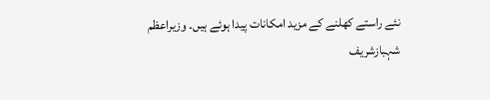نئے راستے کھلنے کے مزید امکانات پیدا ہوئے ہیں۔ وزیراعظم شہبازشریف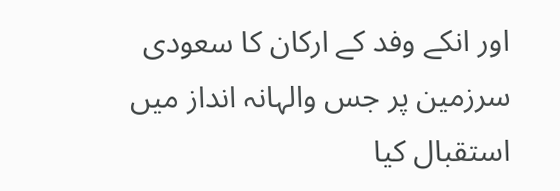اور انکے وفد کے ارکان کا سعودی سرزمین پر جس والہانہ انداز میں استقبال کیا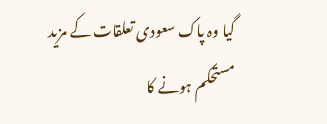گیا وہ پاک سعودی تعلقات کے مزید مستحکم ہونے کا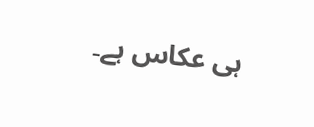ہی عکاس ہے۔